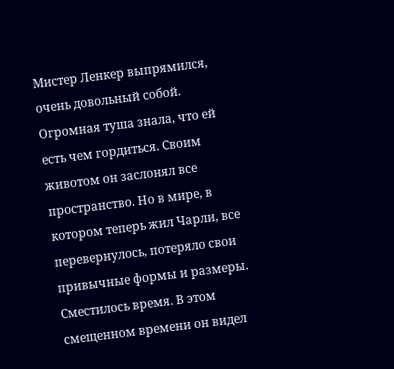Мистер Ленкер выпрямился, очень довольный собой. Огромная туша знала, что ей есть чем гордиться. Своим животом он заслонял все пространство. Но в мире, в котором теперь жил Чарли, все перевернулось, потеряло свои привычные формы и размеры. Сместилось время. В этом смещенном времени он видел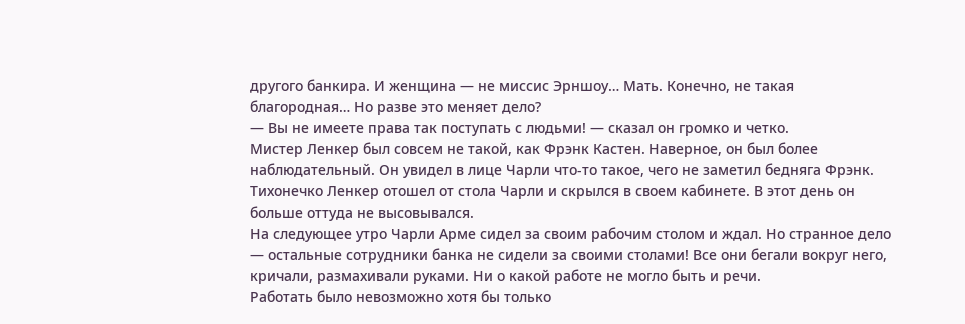другого банкира. И женщина — не миссис Эрншоу… Мать. Конечно, не такая благородная… Но разве это меняет дело?
— Вы не имеете права так поступать с людьми! — сказал он громко и четко.
Мистер Ленкер был совсем не такой, как Фрэнк Кастен. Наверное, он был более наблюдательный. Он увидел в лице Чарли что-то такое, чего не заметил бедняга Фрэнк.
Тихонечко Ленкер отошел от стола Чарли и скрылся в своем кабинете. В этот день он больше оттуда не высовывался.
На следующее утро Чарли Арме сидел за своим рабочим столом и ждал. Но странное дело — остальные сотрудники банка не сидели за своими столами! Все они бегали вокруг него, кричали, размахивали руками. Ни о какой работе не могло быть и речи.
Работать было невозможно хотя бы только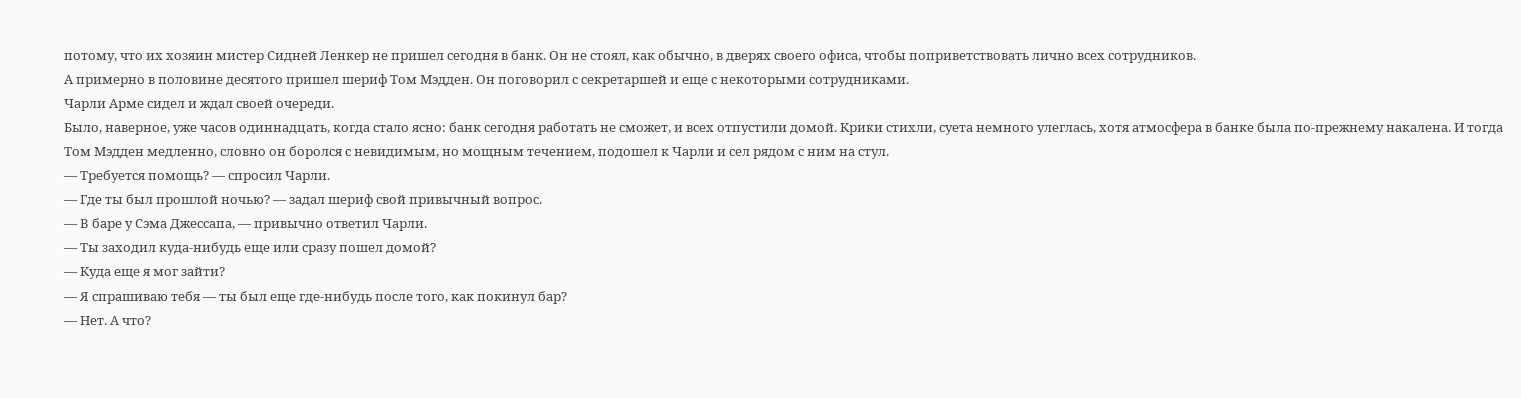потому, что их хозяин мистер Сидней Ленкер не пришел сегодня в банк. Он не стоял, как обычно, в дверях своего офиса, чтобы поприветствовать лично всех сотрудников.
А примерно в половине десятого пришел шериф Том Мэдден. Он поговорил с секретаршей и еще с некоторыми сотрудниками.
Чарли Арме сидел и ждал своей очереди.
Было, наверное, уже часов одиннадцать, когда стало ясно: банк сегодня работать не сможет, и всех отпустили домой. Крики стихли, суета немного улеглась, хотя атмосфера в банке была по-прежнему накалена. И тогда Том Мэдден медленно, словно он боролся с невидимым, но мощным течением, подошел к Чарли и сел рядом с ним на стул.
— Требуется помощь? — спросил Чарли.
— Где ты был прошлой ночью? — задал шериф свой привычный вопрос.
— В баре у Сэма Джессапа, — привычно ответил Чарли.
— Ты заходил куда-нибудь еще или сразу пошел домой?
— Куда еще я мог зайти?
— Я спрашиваю тебя — ты был еще где-нибудь после того, как покинул бар?
— Нет. А что?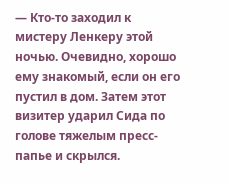— Кто-то заходил к мистеру Ленкеру этой ночью. Очевидно, хорошо ему знакомый, если он его пустил в дом. Затем этот визитер ударил Сида по голове тяжелым пресс-папье и скрылся.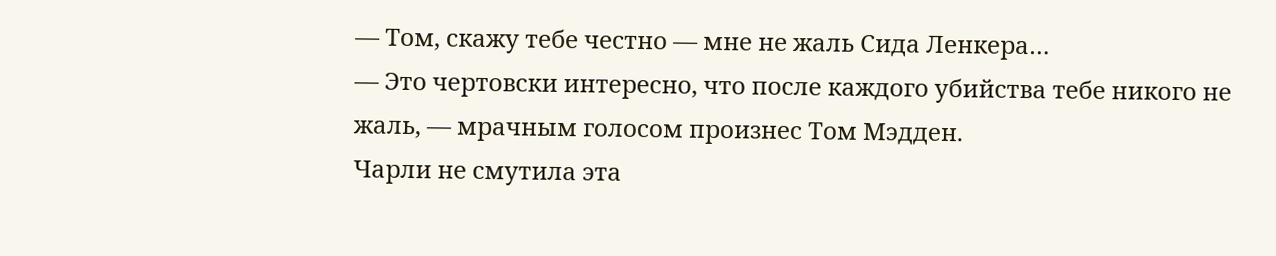— Том, скажу тебе честно — мне не жаль Сида Ленкера…
— Это чертовски интересно, что после каждого убийства тебе никого не жаль, — мрачным голосом произнес Том Мэдден.
Чарли не смутила эта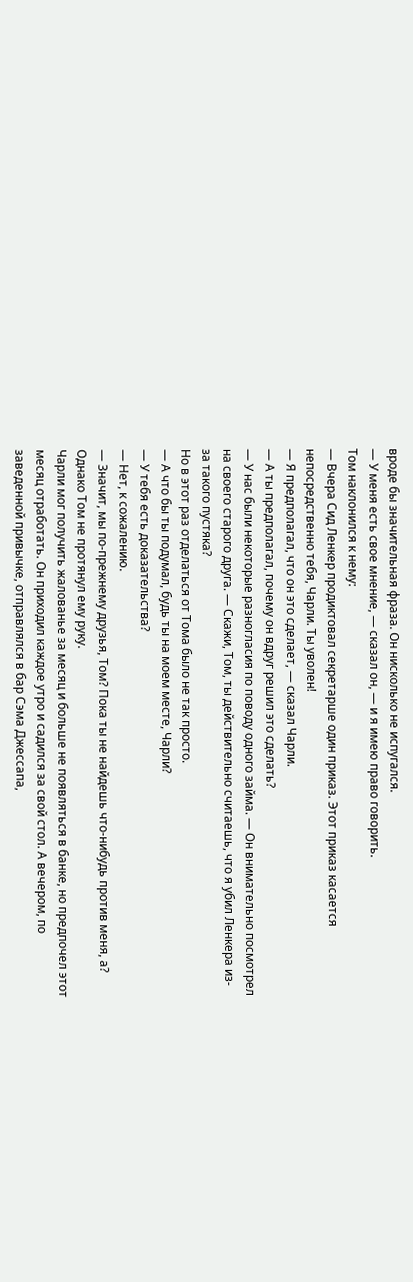вроде бы значительная фраза. Он нисколько не испугался.
— У меня есть свое мнение, — сказал он, — и я имею право говорить.
Том наклонился к нему:
— Вчера Сид Ленкер продиктовал секретарше один приказ. Этот приказ касается непосредственно тебя, Чарли. Ты уволен!
— Я предполагал, что он это сделает, — сказал Чарли.
— А ты предполагал, почему он вдруг решил это сделать?
— У нас были некоторые разногласия по поводу одного займа. — Он внимательно посмотрел на своего старого друга. — Скажи, Том, ты действительно считаешь, что я убил Ленкера из-за такого пустяка?
Но в этот раз отделаться от Тома было не так просто.
— А что бы ты подумал, будь ты на моем месте, Чарли?
— У тебя есть доказательства?
— Нет, к сожалению.
— Значит, мы по-прежнему друзья, Том? Пока ты не найдешь что-нибудь против меня, а?
Однако Том не протянул ему руку.
Чарли мог получить жалованье за месяц и больше не появляться в банке, но предпочел этот месяц отработать. Он приходил каждое утро и садился за свой стол. А вечером, по заведенной привычке, отправлялся в бар Сэма Джессапа,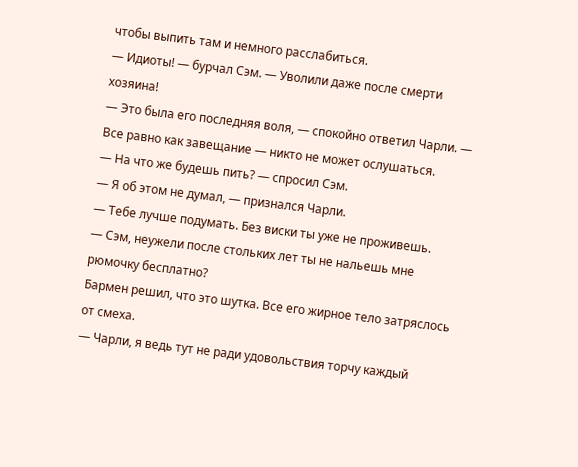чтобы выпить там и немного расслабиться.
— Идиоты! — бурчал Сэм. — Уволили даже после смерти хозяина!
— Это была его последняя воля, — спокойно ответил Чарли. — Все равно как завещание — никто не может ослушаться.
— На что же будешь пить? — спросил Сэм.
— Я об этом не думал, — признался Чарли.
— Тебе лучше подумать. Без виски ты уже не проживешь.
— Сэм, неужели после стольких лет ты не нальешь мне рюмочку бесплатно?
Бармен решил, что это шутка. Все его жирное тело затряслось от смеха.
— Чарли, я ведь тут не ради удовольствия торчу каждый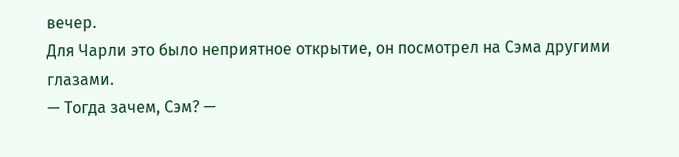вечер.
Для Чарли это было неприятное открытие, он посмотрел на Сэма другими глазами.
— Тогда зачем, Сэм? —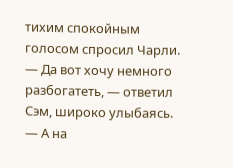тихим спокойным голосом спросил Чарли.
— Да вот хочу немного разбогатеть, — ответил Сэм, широко улыбаясь.
— А на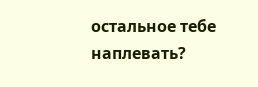остальное тебе наплевать?